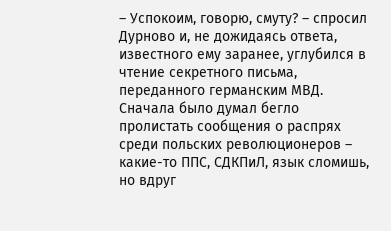– Успокоим, говорю, смуту? – спросил Дурново и, не дожидаясь ответа, известного ему заранее, углубился в чтение секретного письма, переданного германским МВД. Сначала было думал бегло пролистать сообщения о распрях среди польских революционеров – какие-то ППС, СДКПиЛ, язык сломишь, но вдруг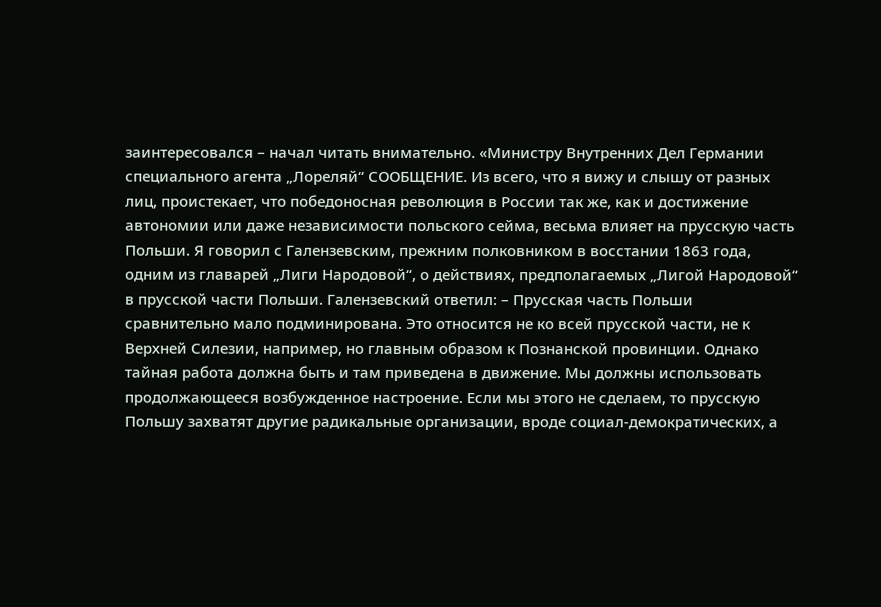заинтересовался – начал читать внимательно. «Министру Внутренних Дел Германии специального агента „Лореляй“ СООБЩЕНИЕ. Из всего, что я вижу и слышу от разных лиц, проистекает, что победоносная революция в России так же, как и достижение автономии или даже независимости польского сейма, весьма влияет на прусскую часть Польши. Я говорил с Галензевским, прежним полковником в восстании 1863 года, одним из главарей „Лиги Народовой“, о действиях, предполагаемых „Лигой Народовой“ в прусской части Польши. Галензевский ответил: – Прусская часть Польши сравнительно мало подминирована. Это относится не ко всей прусской части, не к Верхней Силезии, например, но главным образом к Познанской провинции. Однако тайная работа должна быть и там приведена в движение. Мы должны использовать продолжающееся возбужденное настроение. Если мы этого не сделаем, то прусскую Польшу захватят другие радикальные организации, вроде социал-демократических, а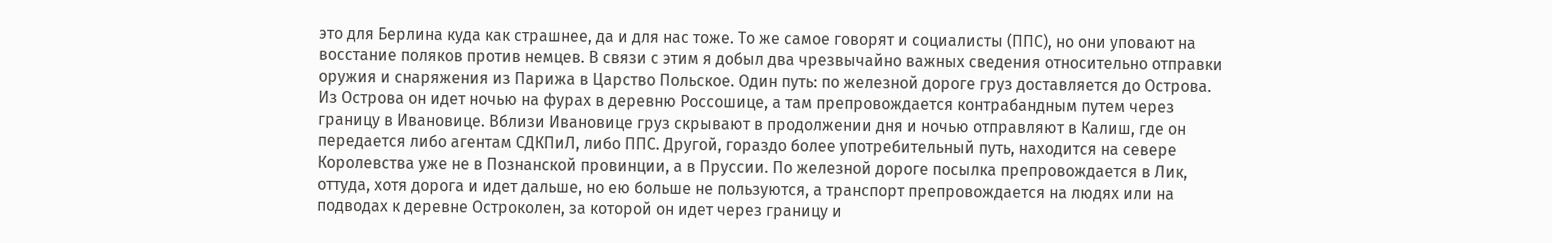это для Берлина куда как страшнее, да и для нас тоже. То же самое говорят и социалисты (ППС), но они уповают на восстание поляков против немцев. В связи с этим я добыл два чрезвычайно важных сведения относительно отправки оружия и снаряжения из Парижа в Царство Польское. Один путь: по железной дороге груз доставляется до Острова. Из Острова он идет ночью на фурах в деревню Россошице, а там препровождается контрабандным путем через границу в Ивановице. Вблизи Ивановице груз скрывают в продолжении дня и ночью отправляют в Калиш, где он передается либо агентам СДКПиЛ, либо ППС. Другой, гораздо более употребительный путь, находится на севере Королевства уже не в Познанской провинции, а в Пруссии. По железной дороге посылка препровождается в Лик, оттуда, хотя дорога и идет дальше, но ею больше не пользуются, а транспорт препровождается на людях или на подводах к деревне Остроколен, за которой он идет через границу и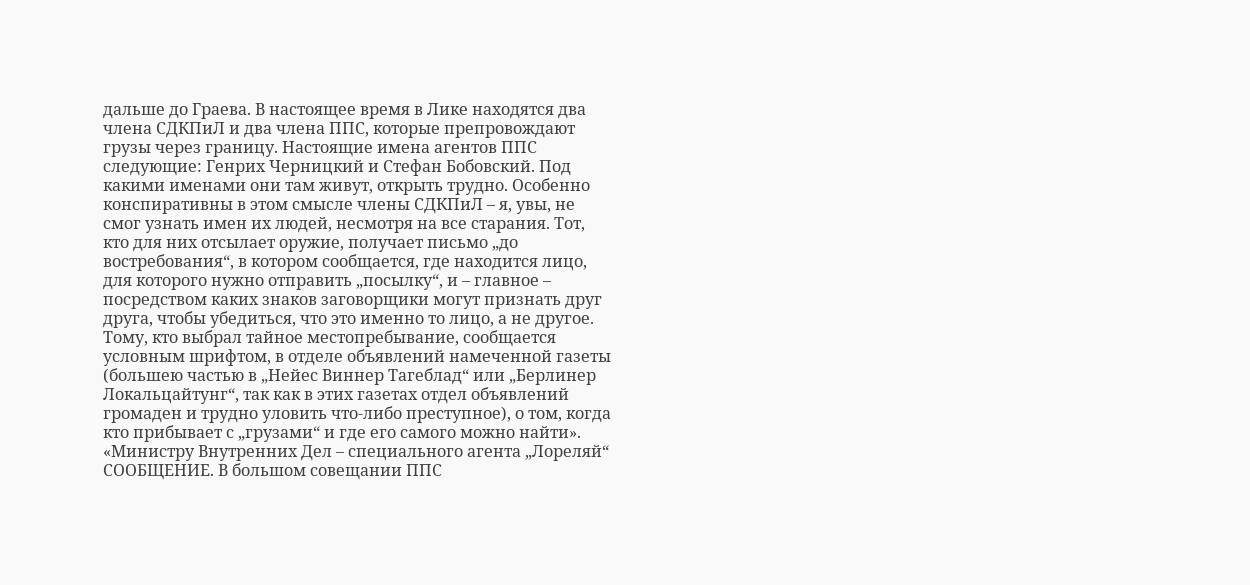дальше до Граева. В настоящее время в Лике находятся два члена СДКПиЛ и два члена ППС, которые препровождают грузы через границу. Настоящие имена агентов ППС следующие: Генрих Черницкий и Стефан Бобовский. Под какими именами они там живут, открыть трудно. Особенно конспиративны в этом смысле члены СДКПиЛ – я, увы, не смог узнать имен их людей, несмотря на все старания. Тот, кто для них отсылает оружие, получает письмо „до востребования“, в котором сообщается, где находится лицо, для которого нужно отправить „посылку“, и – главное – посредством каких знаков заговорщики могут признать друг друга, чтобы убедиться, что это именно то лицо, а не другое. Тому, кто выбрал тайное местопребывание, сообщается условным шрифтом, в отделе объявлений намеченной газеты (большею частью в „Нейес Виннер Тагеблад“ или „Берлинер Локальцайтунг“, так как в этих газетах отдел объявлений громаден и трудно уловить что-либо преступное), о том, когда кто прибывает с „грузами“ и где его самого можно найти». «Министру Внутренних Дел – специального агента „Лореляй“ СООБЩЕНИЕ. В большом совещании ППС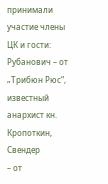принимали участие члены ЦК и гости: Рубанович – от „Трибюн Рюс“, известный анархист кн. Кропоткин, Свендер
– от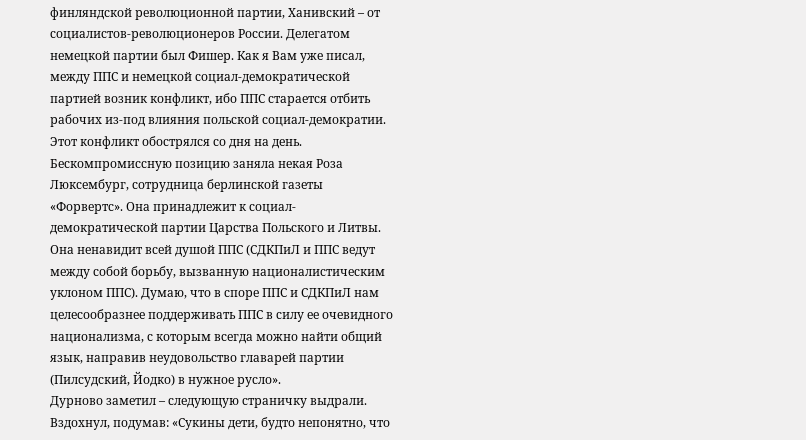финляндской революционной партии, Ханивский – от социалистов-революционеров России. Делегатом немецкой партии был Фишер. Как я Вам уже писал, между ППС и немецкой социал-демократической партией возник конфликт, ибо ППС старается отбить рабочих из-под влияния польской социал-демократии. Этот конфликт обострялся со дня на день. Бескомпромиссную позицию заняла некая Роза Люксембург, сотрудница берлинской газеты «Форвертс». Она принадлежит к социал-демократической партии Царства Польского и Литвы. Она ненавидит всей душой ППС (СДКПиЛ и ППС ведут между собой борьбу, вызванную националистическим уклоном ППС). Думаю, что в споре ППС и СДКПиЛ нам целесообразнее поддерживать ППС в силу ее очевидного национализма, с которым всегда можно найти общий язык, направив неудовольство главарей партии (Пилсудский, Йодко) в нужное русло».
Дурново заметил – следующую страничку выдрали.
Вздохнул, подумав: «Сукины дети, будто непонятно, что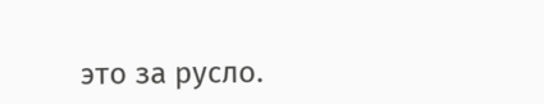это за русло.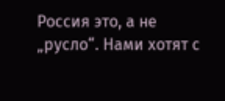Россия это, а не „русло“. Нами хотят с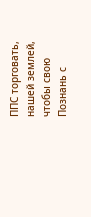ППС торговать, нашей землей, чтобы свою Познань с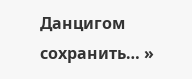Данцигом сохранить… »